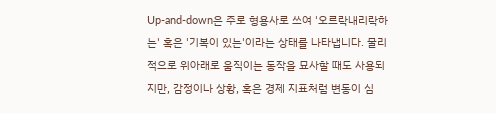Up-and-down은 주로 형용사로 쓰여 '오르락내리락하는' 혹은 '기복이 있는'이라는 상태를 나타냅니다. 물리적으로 위아래로 움직이는 동작을 묘사할 때도 사용되지만, 감정이나 상황, 혹은 경제 지표처럼 변동이 심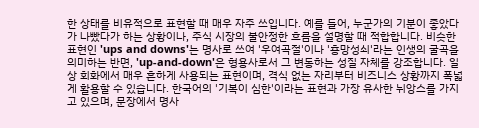한 상태를 비유적으로 표현할 때 매우 자주 쓰입니다. 예를 들어, 누군가의 기분이 좋았다가 나빴다가 하는 상황이나, 주식 시장의 불안정한 흐름을 설명할 때 적합합니다. 비슷한 표현인 'ups and downs'는 명사로 쓰여 '우여곡절'이나 '흥망성쇠'라는 인생의 굴곡을 의미하는 반면, 'up-and-down'은 형용사로서 그 변동하는 성질 자체를 강조합니다. 일상 회화에서 매우 흔하게 사용되는 표현이며, 격식 없는 자리부터 비즈니스 상황까지 폭넓게 활용할 수 있습니다. 한국어의 '기복이 심한'이라는 표현과 가장 유사한 뉘앙스를 가지고 있으며, 문장에서 명사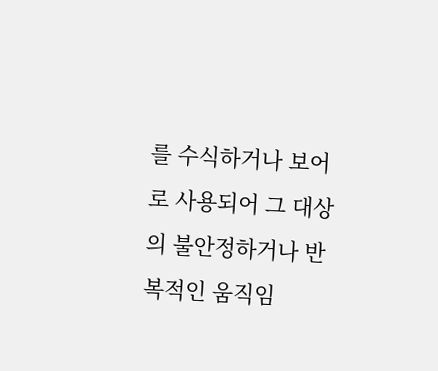를 수식하거나 보어로 사용되어 그 대상의 불안정하거나 반복적인 움직임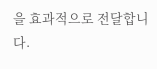을 효과적으로 전달합니다.